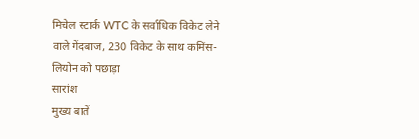मिचेल स्टार्क WTC के सर्वाधिक विकेट लेने वाले गेंदबाज, 230 विकेट के साथ कमिंस-लियोन को पछाड़ा
सारांश
मुख्य बातें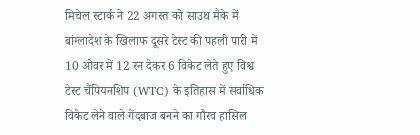मिचेल स्टार्क ने 22 अगस्त को साउथ मैके में बांग्लादेश के खिलाफ दूसरे टेस्ट की पहली पारी में 10 ओवर में 12 रन देकर 6 विकेट लेते हुए विश्व टेस्ट चैंपियनशिप (WTC) के इतिहास में सर्वाधिक विकेट लेने वाले गेंदबाज बनने का गौरव हासिल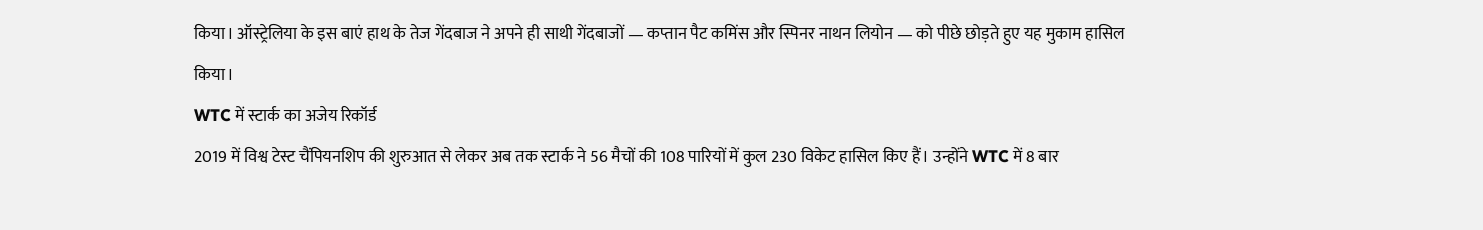किया। ऑस्ट्रेलिया के इस बाएं हाथ के तेज गेंदबाज ने अपने ही साथी गेंदबाजों — कप्तान पैट कमिंस और स्पिनर नाथन लियोन — को पीछे छोड़ते हुए यह मुकाम हासिल किया।
WTC में स्टार्क का अजेय रिकॉर्ड
2019 में विश्व टेस्ट चैंपियनशिप की शुरुआत से लेकर अब तक स्टार्क ने 56 मैचों की 108 पारियों में कुल 230 विकेट हासिल किए हैं। उन्होंने WTC में 8 बार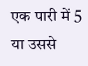एक पारी में 5 या उससे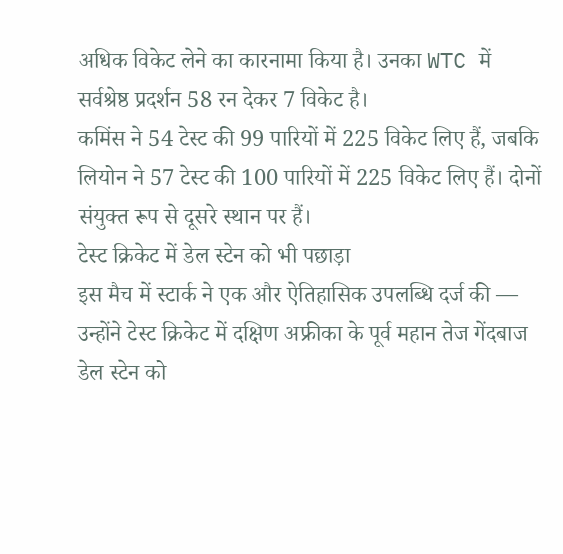अधिक विकेट लेने का कारनामा किया है। उनका WTC में सर्वश्रेष्ठ प्रदर्शन 58 रन देकर 7 विकेट है।
कमिंस ने 54 टेस्ट की 99 पारियों में 225 विकेट लिए हैं, जबकि लियोन ने 57 टेस्ट की 100 पारियों में 225 विकेट लिए हैं। दोनों संयुक्त रूप से दूसरे स्थान पर हैं।
टेस्ट क्रिकेट में डेल स्टेन को भी पछाड़ा
इस मैच में स्टार्क ने एक और ऐतिहासिक उपलब्धि दर्ज की — उन्होंने टेस्ट क्रिकेट में दक्षिण अफ्रीका के पूर्व महान तेज गेंदबाज डेल स्टेन को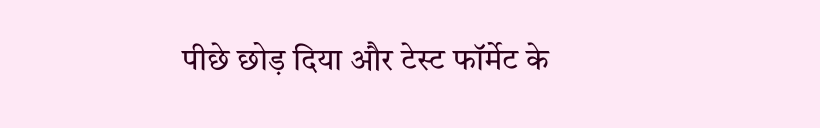पीछे छोड़ दिया और टेस्ट फॉर्मेट के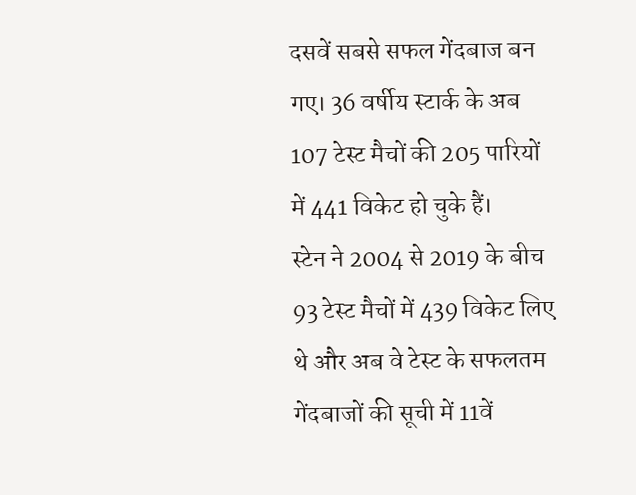दसवें सबसे सफल गेंदबाज बन गए। 36 वर्षीय स्टार्क के अब 107 टेस्ट मैचों की 205 पारियों में 441 विकेट हो चुके हैं।
स्टेन ने 2004 से 2019 के बीच 93 टेस्ट मैचों में 439 विकेट लिए थे और अब वे टेस्ट के सफलतम गेंदबाजों की सूची में 11वें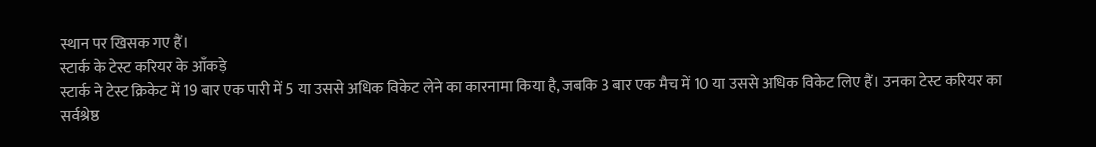स्थान पर खिसक गए हैं।
स्टार्क के टेस्ट करियर के आँकड़े
स्टार्क ने टेस्ट क्रिकेट में 19 बार एक पारी में 5 या उससे अधिक विकेट लेने का कारनामा किया है, जबकि 3 बार एक मैच में 10 या उससे अधिक विकेट लिए हैं। उनका टेस्ट करियर का सर्वश्रेष्ठ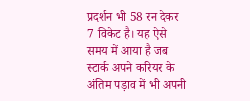प्रदर्शन भी 58 रन देकर 7 विकेट है। यह ऐसे समय में आया है जब स्टार्क अपने करियर के अंतिम पड़ाव में भी अपनी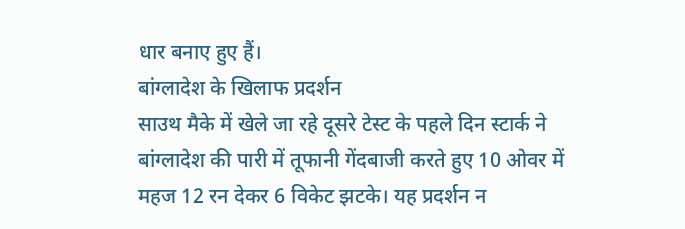धार बनाए हुए हैं।
बांग्लादेश के खिलाफ प्रदर्शन
साउथ मैके में खेले जा रहे दूसरे टेस्ट के पहले दिन स्टार्क ने बांग्लादेश की पारी में तूफानी गेंदबाजी करते हुए 10 ओवर में महज 12 रन देकर 6 विकेट झटके। यह प्रदर्शन न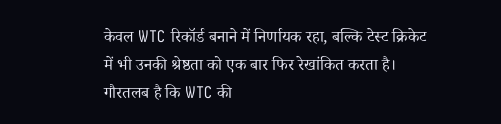केवल WTC रिकॉर्ड बनाने में निर्णायक रहा, बल्कि टेस्ट क्रिकेट में भी उनकी श्रेष्ठता को एक बार फिर रेखांकित करता है।
गौरतलब है कि WTC की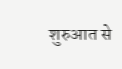शुरुआत से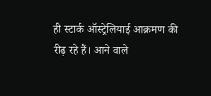ही स्टार्क ऑस्ट्रेलियाई आक्रमण की रीढ़ रहे हैं। आने वाले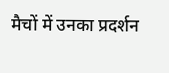मैचों में उनका प्रदर्शन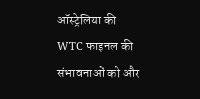ऑस्ट्रेलिया की WTC फाइनल की संभावनाओं को और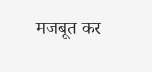मजबूत कर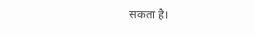सकता है।